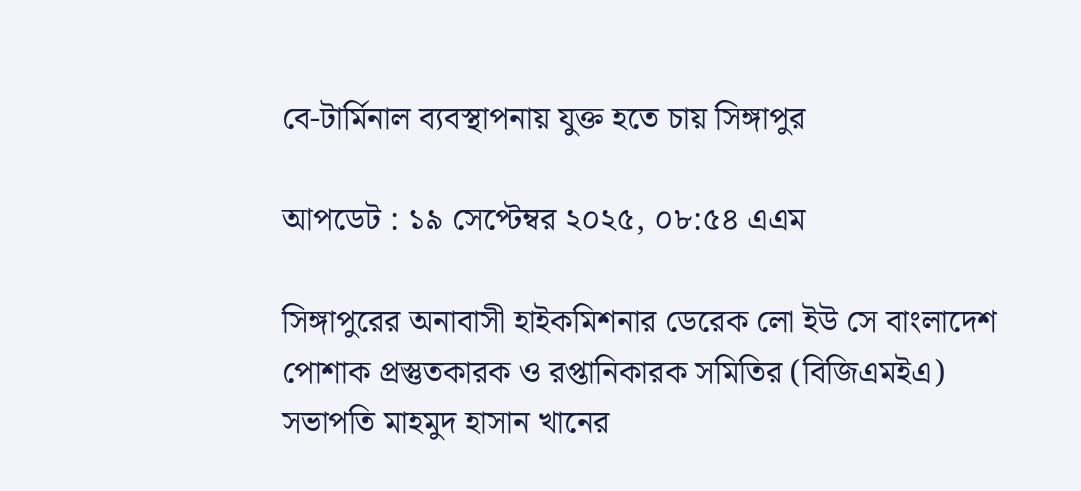বে-টার্মিনাল ব্যবস্থাপনায় যুক্ত হতে চায় সিঙ্গাপুর

আপডেট : ১৯ সেপ্টেম্বর ২০২৫, ০৮:৫৪ এএম

সিঙ্গাপুরের অনাবাসী হাইকমিশনার ডেরেক লো ইউ সে বাংলাদেশ পোশাক প্রস্তুতকারক ও রপ্তানিকারক সমিতির (বিজিএমইএ) সভাপতি মাহমুদ হাসান খানের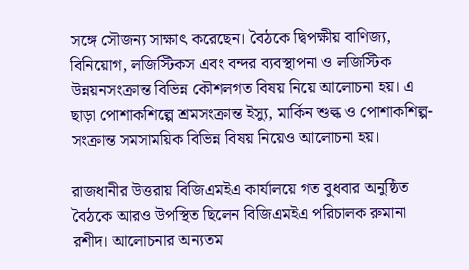সঙ্গে সৌজন্য সাক্ষাৎ করেছেন। বৈঠকে দ্বিপক্ষীয় বাণিজ্য, বিনিয়োগ, লজিস্টিকস এবং বন্দর ব্যবস্থাপনা ও লজিস্টিক উন্নয়নসংক্রান্ত বিভিন্ন কৌশলগত বিষয় নিয়ে আলোচনা হয়। এ ছাড়া পোশাকশিল্পে শ্রমসংক্রান্ত ইস্যু, মার্কিন শুল্ক ও পোশাকশিল্প-সংক্রান্ত সমসাময়িক বিভিন্ন বিষয় নিয়েও আলোচনা হয়।

রাজধানীর উত্তরায় বিজিএমইএ কার্যালয়ে গত বুধবার অনুষ্ঠিত বৈঠকে আরও উপস্থিত ছিলেন বিজিএমইএ পরিচালক রুমানা রশীদ। আলোচনার অন্যতম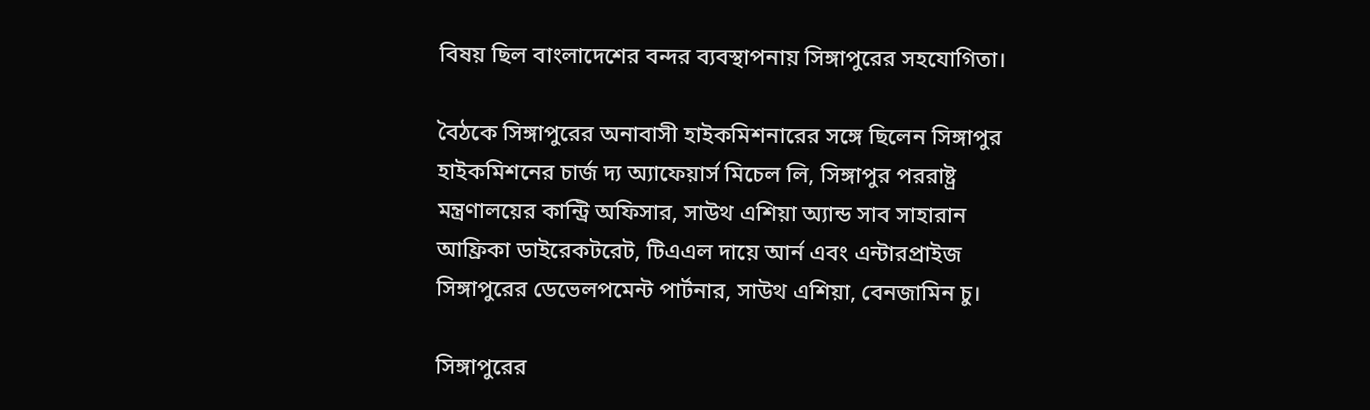বিষয় ছিল বাংলাদেশের বন্দর ব্যবস্থাপনায় সিঙ্গাপুরের সহযোগিতা।

বৈঠকে সিঙ্গাপুরের অনাবাসী হাইকমিশনারের সঙ্গে ছিলেন সিঙ্গাপুর হাইকমিশনের চার্জ দ্য অ্যাফেয়ার্স মিচেল লি, সিঙ্গাপুর পররাষ্ট্র মন্ত্রণালয়ের কান্ট্রি অফিসার, সাউথ এশিয়া অ্যান্ড সাব সাহারান আফ্রিকা ডাইরেকটরেট, টিএএল দায়ে আর্ন এবং এন্টারপ্রাইজ সিঙ্গাপুরের ডেভেলপমেন্ট পার্টনার, সাউথ এশিয়া, বেনজামিন চু।

সিঙ্গাপুরের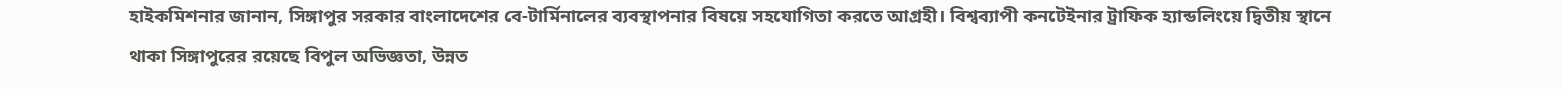হাইকমিশনার জানান, সিঙ্গাপুর সরকার বাংলাদেশের বে-টার্মিনালের ব্যবস্থাপনার বিষয়ে সহযোগিতা করতে আগ্রহী। বিশ্বব্যাপী কনটেইনার ট্রাফিক হ্যান্ডলিংয়ে দ্বিতীয় স্থানে থাকা সিঙ্গাপুরের রয়েছে বিপুল অভিজ্ঞতা, উন্নত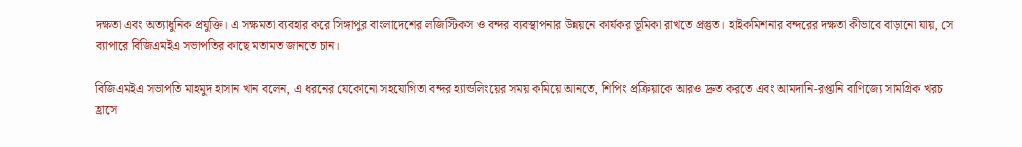দক্ষতা এবং অত্যাধুনিক প্রযুক্তি। এ সক্ষমতা ব্যবহার করে সিঙ্গাপুর বাংলাদেশের লজিস্টিকস ও বন্দর ব্যবস্থাপনার উন্নয়নে কার্যকর ভূমিকা রাখতে প্রস্তুত। হাইকমিশনার বন্দরের দক্ষতা কীভাবে বাড়ানো যায়, সে ব্যাপারে বিজিএমইএ সভাপতির কাছে মতামত জানতে চান।

বিজিএমইএ সভাপতি মাহমুদ হাসান খান বলেন, এ ধরনের যেকোনো সহযোগিতা বন্দর হ্যান্ডলিংয়ের সময় কমিয়ে আনতে, শিপিং প্রক্রিয়াকে আরও দ্রুত করতে এবং আমদানি-রপ্তানি বাণিজ্যে সামগ্রিক খরচ হ্রাসে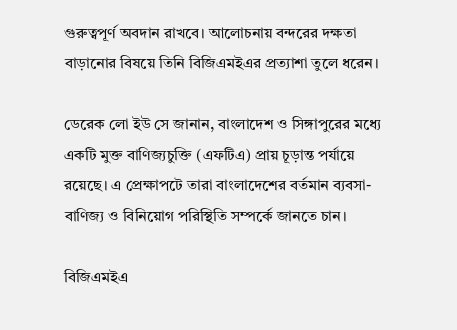গুরুত্বপূর্ণ অবদান রাখবে। আলোচনায় বন্দরের দক্ষতা বাড়ানোর বিষয়ে তিনি বিজিএমইএর প্রত্যাশা তুলে ধরেন।

ডেরেক লো ইউ সে জানান, বাংলাদেশ ও সিঙ্গাপুরের মধ্যে একটি মুক্ত বাণিজ্যচুক্তি (এফটিএ) প্রায় চূড়ান্ত পর্যায়ে রয়েছে। এ প্রেক্ষাপটে তারা বাংলাদেশের বর্তমান ব্যবসা-বাণিজ্য ও বিনিয়োগ পরিস্থিতি সম্পর্কে জানতে চান।

বিজিএমইএ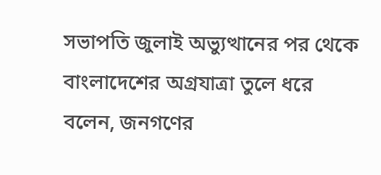সভাপতি জুলাই অভ্যুত্থানের পর থেকে বাংলাদেশের অগ্রযাত্রা তুলে ধরে বলেন, জনগণের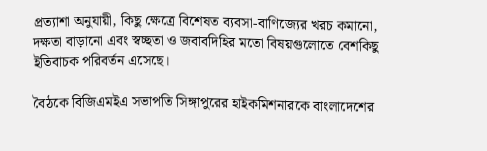প্রত্যাশা অনুযায়ী, কিছু ক্ষেত্রে বিশেষত ব্যবসা-বাণিজ্যের খরচ কমানো, দক্ষতা বাড়ানো এবং স্বচ্ছতা ও জবাবদিহির মতো বিষয়গুলোতে বেশকিছু ইতিবাচক পরিবর্তন এসেছে।

বৈঠকে বিজিএমইএ সভাপতি সিঙ্গাপুরের হাইকমিশনারকে বাংলাদেশের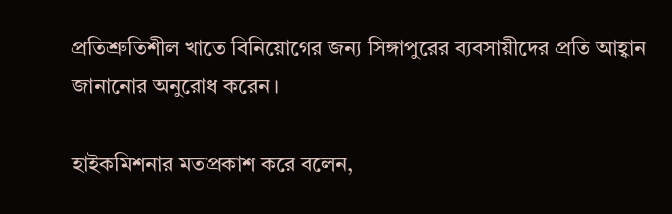প্রতিশ্রুতিশীল খাতে বিনিয়োগের জন্য সিঙ্গাপুরের ব্যবসায়ীদের প্রতি আহ্বান জানানোর অনুরোধ করেন।

হাইকমিশনার মতপ্রকাশ করে বলেন,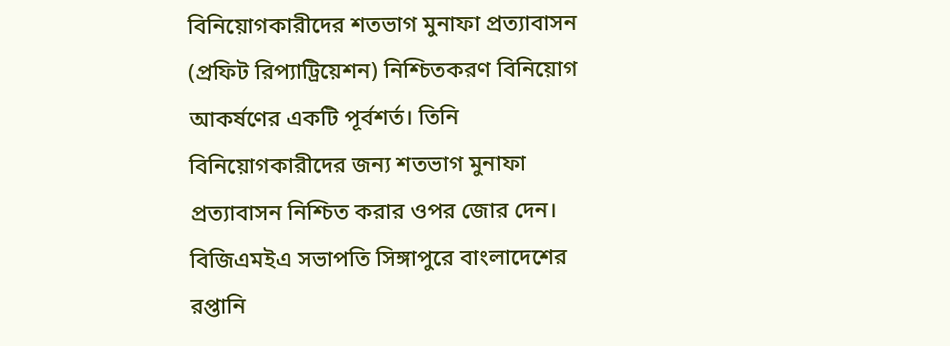বিনিয়োগকারীদের শতভাগ মুনাফা প্রত্যাবাসন (প্রফিট রিপ্যাট্রিয়েশন) নিশ্চিতকরণ বিনিয়োগ আকর্ষণের একটি পূর্বশর্ত। তিনি বিনিয়োগকারীদের জন্য শতভাগ মুনাফা প্রত্যাবাসন নিশ্চিত করার ওপর জোর দেন। বিজিএমইএ সভাপতি সিঙ্গাপুরে বাংলাদেশের রপ্তানি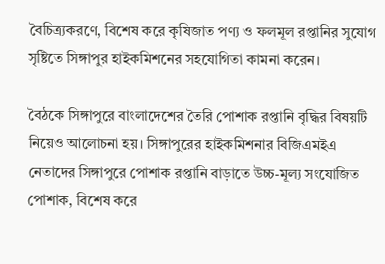বৈচিত্র্যকরণে, বিশেষ করে কৃষিজাত পণ্য ও ফলমূল রপ্তানির সুযোগ সৃষ্টিতে সিঙ্গাপুর হাইকমিশনের সহযোগিতা কামনা করেন।

বৈঠকে সিঙ্গাপুরে বাংলাদেশের তৈরি পোশাক রপ্তানি বৃদ্ধির বিষয়টি নিয়েও আলোচনা হয়। সিঙ্গাপুরের হাইকমিশনার বিজিএমইএ নেতাদের সিঙ্গাপুরে পোশাক রপ্তানি বাড়াতে উচ্চ-মূল্য সংযোজিত পোশাক, বিশেষ করে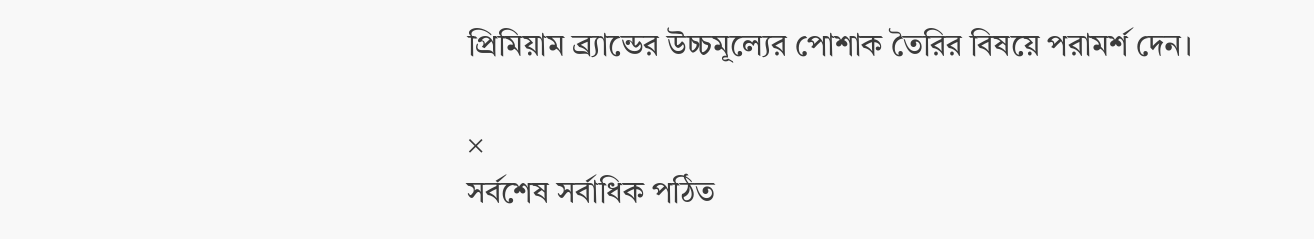প্রিমিয়াম ব্র্যান্ডের উচ্চমূল্যের পোশাক তৈরির বিষয়ে পরামর্শ দেন।

×
সর্বশেষ সর্বাধিক পঠিত